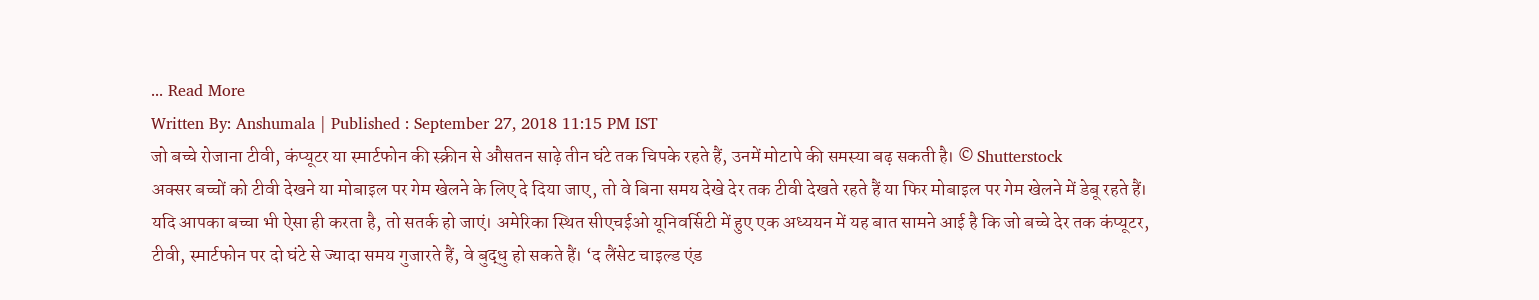... Read More
Written By: Anshumala | Published : September 27, 2018 11:15 PM IST
जो बच्चे रोजाना टीवी, कंप्यूटर या स्मार्टफोन की स्क्रीन से औसतन साढ़े तीन घंटे तक चिपके रहते हैं, उनमें मोटापे की समस्या बढ़ सकती है। © Shutterstock
अक्सर बच्चों को टीवी देखने या मोबाइल पर गेम खेलने के लिए दे दिया जाए, तो वे बिना समय देखे देर तक टीवी देखते रहते हैं या फिर मोबाइल पर गेम खेलने में डेबू रहते हैं। यदि आपका बच्चा भी ऐसा ही करता है, तो सतर्क हो जाएं। अमेरिका स्थित सीएचईओ यूनिवर्सिटी में हुए एक अध्ययन में यह बात सामने आई है कि जो बच्चे देर तक कंप्यूटर, टीवी, स्मार्टफोन पर दो घंटे से ज्यादा समय गुजारते हैं, वे बुद्धु हो सकते हैं। ‘द लैंसेट चाइल्ड एंड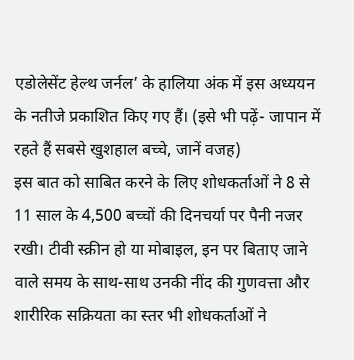एडोलेसेंट हेल्थ जर्नल’ के हालिया अंक में इस अध्ययन के नतीजे प्रकाशित किए गए हैं। (इसे भी पढ़ें- जापान में रहते हैं सबसे खुशहाल बच्चे, जानें वजह)
इस बात को साबित करने के लिए शोधकर्ताओं ने 8 से 11 साल के 4,500 बच्चों की दिनचर्या पर पैनी नजर रखी। टीवी स्क्रीन हो या मोबाइल, इन पर बिताए जाने वाले समय के साथ-साथ उनकी नींद की गुणवत्ता और शारीरिक सक्रियता का स्तर भी शोधकर्ताओं ने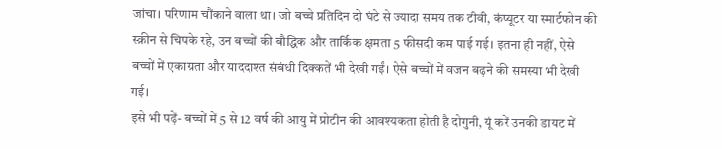जांचा। परिणाम चौंकाने वाला था। जो बच्चे प्रतिदिन दो घंटे से ज्यादा समय तक टीवी, कंप्यूटर या स्मार्टफोन की स्क्रीन से चिपके रहे, उन बच्चों की बौद्धिक और तार्किक क्षमता 5 फीसदी कम पाई गई। इतना ही नहीं, ऐसे बच्चों में एकाग्रता और याददाश्त संबंधी दिक्कतें भी देखी गईं। ऐसे बच्चों में वजन बढ़ने की समस्या भी देखी गई।
इसे भी पढ़ें- बच्चों में 5 से 12 वर्ष की आयु में प्रोटीन की आवश्यकता होती है दोगुनी, यूं करें उनकी डायट में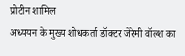प्रोटीन शामिल
अध्ययन के मुख्य शोधकर्ता डॉक्टर जेरेमी वॉल्श का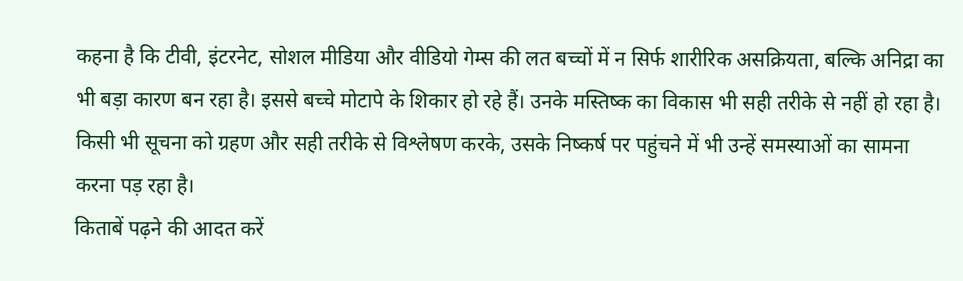कहना है कि टीवी, इंटरनेट, सोशल मीडिया और वीडियो गेम्स की लत बच्चों में न सिर्फ शारीरिक असक्रियता, बल्कि अनिद्रा का भी बड़ा कारण बन रहा है। इससे बच्चे मोटापे के शिकार हो रहे हैं। उनके मस्तिष्क का विकास भी सही तरीके से नहीं हो रहा है। किसी भी सूचना को ग्रहण और सही तरीके से विश्लेषण करके, उसके निष्कर्ष पर पहुंचने में भी उन्हें समस्याओं का सामना करना पड़ रहा है।
किताबें पढ़ने की आदत करें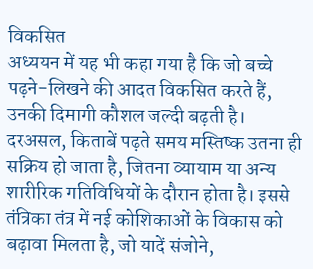विकसित
अध्ययन में यह भी कहा गया है कि जो बच्चे पढ़ने-लिखने की आदत विकसित करते हैं, उनकी दिमागी कौशल जल्दी बढ़ती है। दरअसल, किताबें पढ़ते समय मस्तिष्क उतना ही सक्रिय हो जाता है, जितना व्यायाम या अन्य शारीरिक गतिविधियों के दौरान होता है। इससे तंत्रिका तंत्र में नई कोशिकाओं के विकास को बढ़ावा मिलता है, जो यादें संजोने,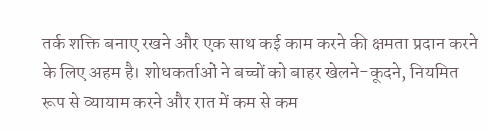तर्क शक्ति बनाए रखने और एक साथ कई काम करने की क्षमता प्रदान करने के लिए अहम है। शोधकर्ताओं ने बच्चों को बाहर खेलने-कूदने, नियमित रूप से व्यायाम करने और रात में कम से कम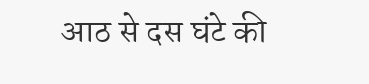आठ से दस घंटे की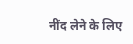नींद लेने के लिए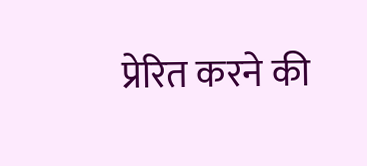प्रेरित करने की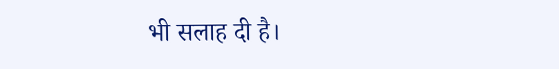भी सलाह दी है।